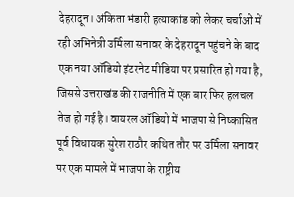देहरादून। अंकिता भंडारी हत्याकांड को लेकर चर्चाओं में रही अभिनेत्री उर्मिला सनावर के देहरादून पहुंचने के बाद एक नया ऑडियो इंटरनेट मीडिया पर प्रसारित हो गया है, जिससे उत्तराखंड की राजनीति में एक बार फिर हलचल तेज हो गई है। वायरल ऑडियो में भाजपा से निष्कासित पूर्व विधायक सुरेश राठौर कथित तौर पर उर्मिला सनावर पर एक मामले में भाजपा के राष्ट्रीय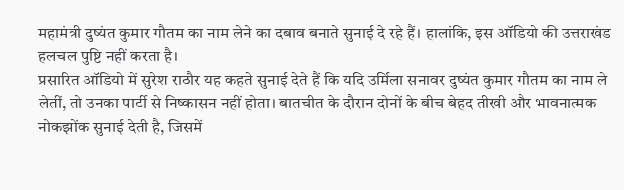महामंत्री दुष्यंत कुमार गौतम का नाम लेने का दबाव बनाते सुनाई दे रहे हैं। हालांकि, इस ऑडियो की उत्तराखंड हलचल पुष्टि नहीं करता है।
प्रसारित ऑडियो में सुरेश राठौर यह कहते सुनाई देते हैं कि यदि उर्मिला सनावर दुष्यंत कुमार गौतम का नाम ले लेतीं, तो उनका पार्टी से निष्कासन नहीं होता। बातचीत के दौरान दोनों के बीच बेहद तीखी और भावनात्मक नोकझोंक सुनाई देती है, जिसमें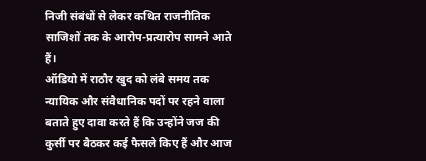निजी संबंधों से लेकर कथित राजनीतिक साजिशों तक के आरोप-प्रत्यारोप सामने आते हैं।
ऑडियो में राठौर खुद को लंबे समय तक न्यायिक और संवैधानिक पदों पर रहने वाला बताते हुए दावा करते हैं कि उन्होंने जज की कुर्सी पर बैठकर कई फैसले किए हैं और आज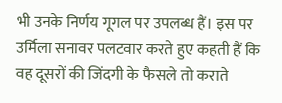भी उनके निर्णय गूगल पर उपलब्ध हैं। इस पर उर्मिला सनावर पलटवार करते हुए कहती हैं कि वह दूसरों की जिंदगी के फैसले तो कराते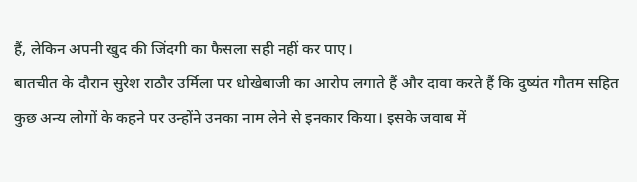हैं, लेकिन अपनी खुद की जिंदगी का फैसला सही नहीं कर पाए।
बातचीत के दौरान सुरेश राठौर उर्मिला पर धोखेबाजी का आरोप लगाते हैं और दावा करते हैं कि दुष्यंत गौतम सहित कुछ अन्य लोगों के कहने पर उन्होंने उनका नाम लेने से इनकार किया। इसके जवाब में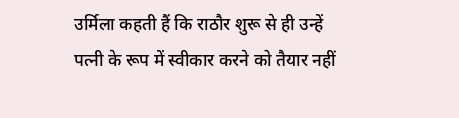उर्मिला कहती हैं कि राठौर शुरू से ही उन्हें पत्नी के रूप में स्वीकार करने को तैयार नहीं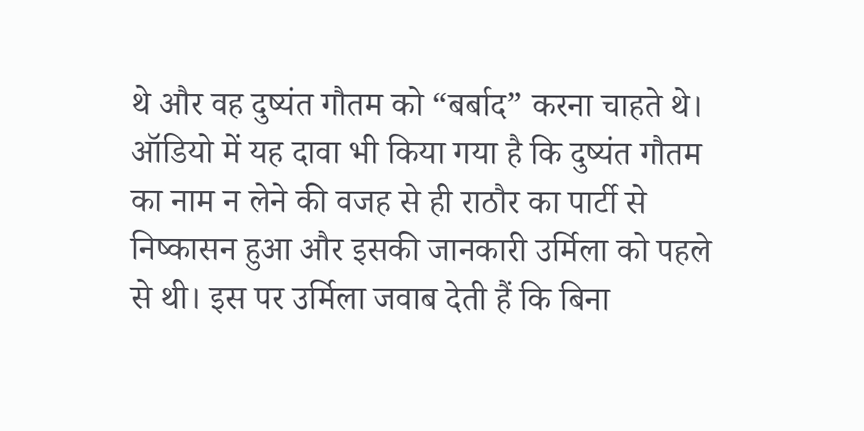थे और वह दुष्यंत गौतम को “बर्बाद” करना चाहते थे।
ऑडियो में यह दावा भी किया गया है कि दुष्यंत गौतम का नाम न लेने की वजह से ही राठौर का पार्टी से निष्कासन हुआ और इसकी जानकारी उर्मिला को पहले से थी। इस पर उर्मिला जवाब देती हैं कि बिना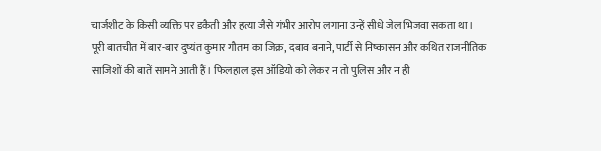चार्जशीट के किसी व्यक्ति पर डकैती और हत्या जैसे गंभीर आरोप लगाना उन्हें सीधे जेल भिजवा सकता था।
पूरी बातचीत में बार-बार दुष्यंत कुमार गौतम का जिक्र, दबाव बनाने, पार्टी से निष्कासन और कथित राजनीतिक साजिशों की बातें सामने आती हैं। फिलहाल इस ऑडियो को लेकर न तो पुलिस और न ही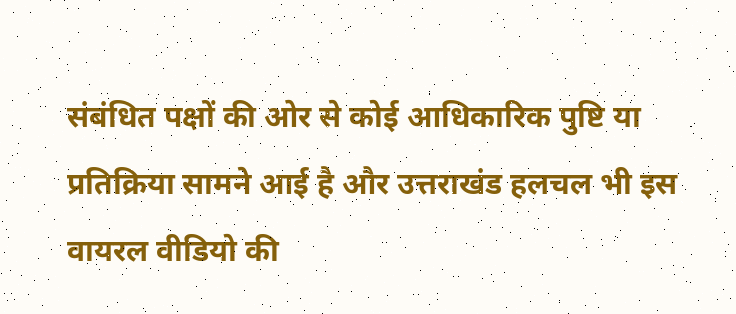संबंधित पक्षों की ओर से कोई आधिकारिक पुष्टि या प्रतिक्रिया सामने आई है और उत्तराखंड हलचल भी इस वायरल वीडियो की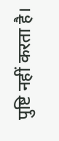पुष्टि नहीं करता है।